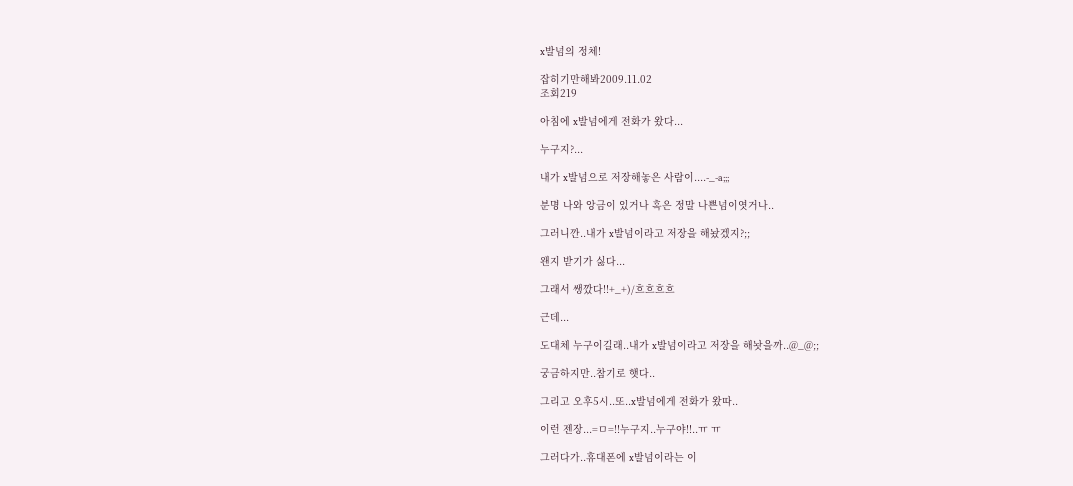x발넘의 정체!

잡히기만해봐2009.11.02
조회219

아침에 x발넘에게 전화가 왔다...

누구지?...

내가 x발넘으로 저장해놓은 사람이....-_-a;;;

분명 나와 앙금이 있거나 혹은 정말 나쁜넘이엿거나..

그러니깐..내가 x발넘이라고 저장을 해놨겠지?;;

왠지 받기가 싫다...

그래서 쌩깠다!!+_+)/흐흐흐흐

근데...

도대체 누구이길래..내가 x발넘이라고 저장을 해놧을까..@_@;;

궁금하지만..참기로 햇다..

그리고 오후5시..또..x발넘에게 전화가 왔따..

이런 젠장...=ㅁ=!!누구지..누구야!!..ㅠ ㅠ

그러다가..휴대폰에 x발넘이라는 이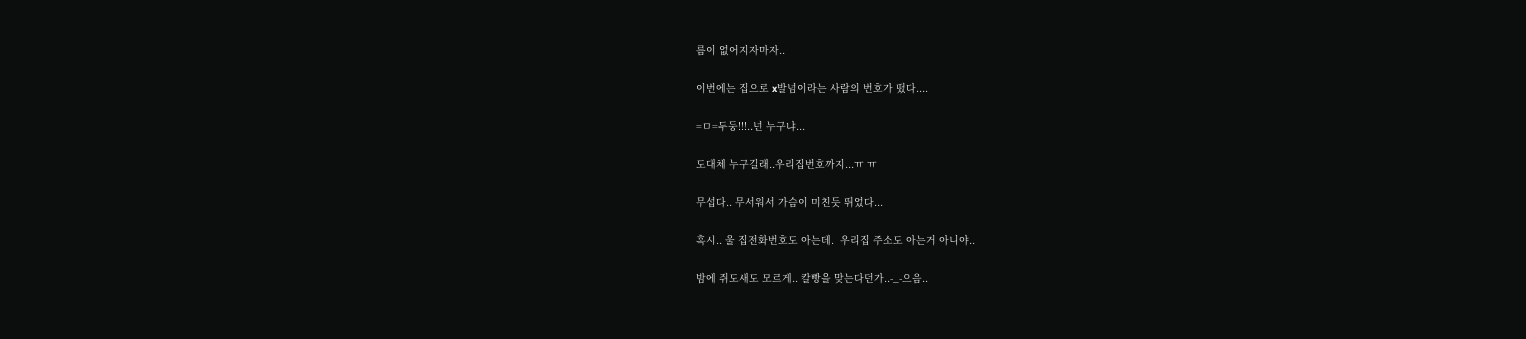름이 없어지자마자..

이번에는 집으로 x발넘이라는 사람의 번호가 떴다....

=ㅁ=두둥!!!..넌 누구냐...

도대체 누구길래..우리집번호까지...ㅠ ㅠ

무섭다.. 무서워서 가슴이 미친듯 뛰었다...

혹시.. 울 집전화번호도 아는데.  우리집 주소도 아는거 아니야..

밤에 쥐도새도 모르게.. 칼빵을 맞는다던가..-_-으음..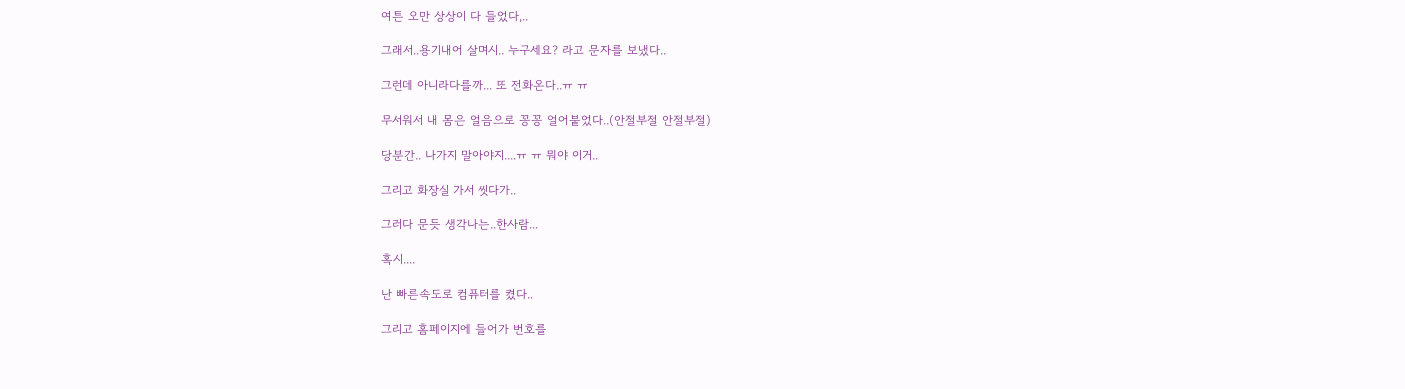여튼 오만 상상이 다 들었다,..

그래서..용기내어 살며시.. 누구세요? 라고 문자를 보냈다..

그런데 아니라다를까... 또 전화온다..ㅠ ㅠ

무서워서 내 몸은 얼음으로 꽁꽁 얼어붙었다..(안절부절 안절부절)

당분간.. 나가지 말아야지....ㅠ ㅠ 뭐야 이거..

그리고 화장실 가서 씻다가..

그러다 문듯 생각나는..한사람...

혹시....

난 빠른속도로 컴퓨터를 켰다..

그리고 홈페이지에 들어가 번호를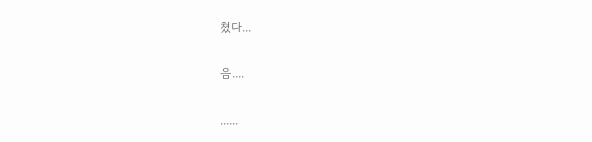쳤다...

음....

......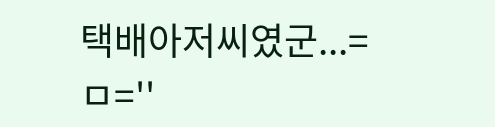택배아저씨였군...=ㅁ=''